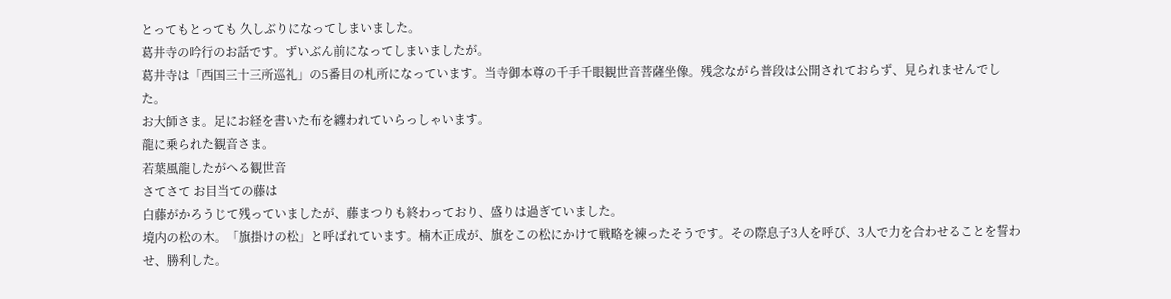とってもとっても 久しぶりになってしまいました。
葛井寺の吟行のお話です。ずいぶん前になってしまいましたが。
葛井寺は「西国三十三所巡礼」の5番目の札所になっています。当寺御本尊の千手千眼観世音菩薩坐像。残念ながら普段は公開されておらず、見られませんでした。
お大師さま。足にお経を書いた布を纏われていらっしゃいます。
龍に乗られた観音さま。
若葉風龍したがへる観世音
さてさて お目当ての藤は
白藤がかろうじて残っていましたが、藤まつりも終わっており、盛りは過ぎていました。
境内の松の木。「旗掛けの松」と呼ばれています。楠木正成が、旗をこの松にかけて戦略を練ったそうです。その際息子3人を呼び、3人で力を合わせることを誓わせ、勝利した。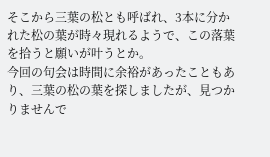そこから三葉の松とも呼ばれ、3本に分かれた松の葉が時々現れるようで、この落葉を拾うと願いが叶うとか。
今回の句会は時間に余裕があったこともあり、三葉の松の葉を探しましたが、見つかりませんで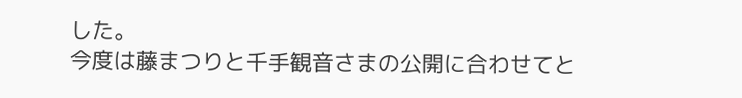した。
今度は藤まつりと千手観音さまの公開に合わせてと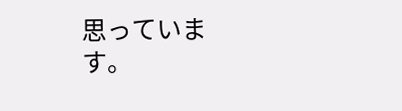思っています。